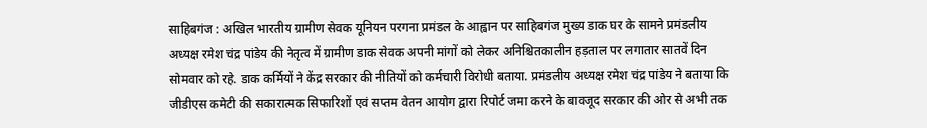साहिबगंज : अखिल भारतीय ग्रामीण सेवक यूनियन परगना प्रमंडल के आह्वान पर साहिबगंज मुख्य डाक घर के सामने प्रमंडलीय अध्यक्ष रमेश चंद्र पांडेय की नेतृत्व में ग्रामीण डाक सेवक अपनी मांगों को लेकर अनिश्चितकालीन हड़ताल पर लगातार सातवें दिन सोमवार को रहे. डाक कर्मियों ने केंद्र सरकार की नीतियों को कर्मचारी विरोधी बताया. प्रमंडलीय अध्यक्ष रमेश चंद्र पांडेय ने बताया कि जीडीएस कमेटी की सकारात्मक सिफारिशों एवं सप्तम वेतन आयोग द्वारा रिपोर्ट जमा करने के बावजूद सरकार की ओर से अभी तक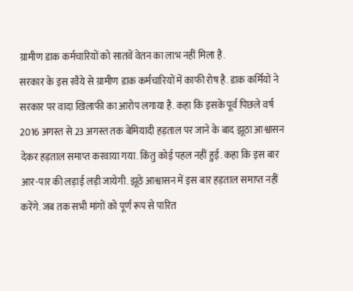ग्रामीण डाक कर्मचारियों को सातवें वेतन का लाभ नहीं मिला है.
सरकार के इस रवैये से ग्रामीण डाक कर्मचारियों में काफी रोष है. डाक कर्मियों ने सरकार पर वादा खिलाफी का आरोप लगाया है. कहा कि इसके पूर्व पिछले वर्ष 2016 अगस्त से 23 अगस्त तक बेमियादी हड़ताल पर जाने के बाद झूठा आश्वासन देकर हड़ताल समाप्त करवाया गया. किंतु कोई पहल नहीं हुई. कहा कि इस बार आर-पार की लड़ाई लड़ी जायेगी. झूठे आश्वासन में इस बार हड़ताल समाप्त नहीं करेंगे. जब तक सभी मांगों को पूर्ण रूप से पारित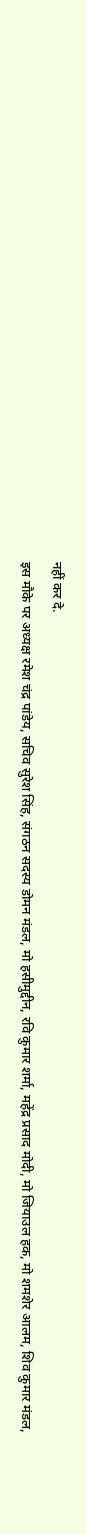नहीं कर दे.
इस मौके पर अध्यक्ष रमेश चंद्र पांडेय, सचिव सुरेश सिंह, संगठन सदस्य डोमन मंडल, मो हसीमुद्दीन, रवि कुमार शर्मा, महेंद्र प्रसाद मोदी, मो जियाउल हक, मो शमशेर आलम, शिव कुमार मंडल,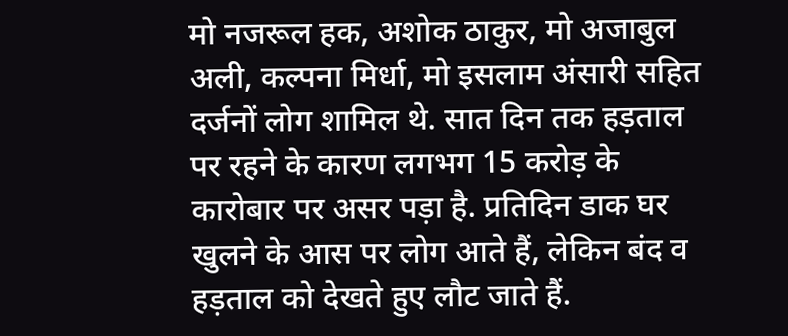मो नजरूल हक, अशोक ठाकुर, मो अजाबुल अली, कल्पना मिर्धा, मो इसलाम अंसारी सहित दर्जनों लोग शामिल थे. सात दिन तक हड़ताल पर रहने के कारण लगभग 15 करोड़ के कारोबार पर असर पड़ा है. प्रतिदिन डाक घर खुलने के आस पर लोग आते हैं, लेकिन बंद व हड़ताल को देखते हुए लौट जाते हैं.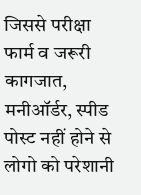जिससे परीक्षा फार्म व जरूरी कागजात, मनीऑर्डर, स्पीड पोस्ट नहीं होने से लोगो को परेशानी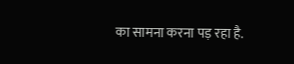का सामना करना पड़ रहा है.